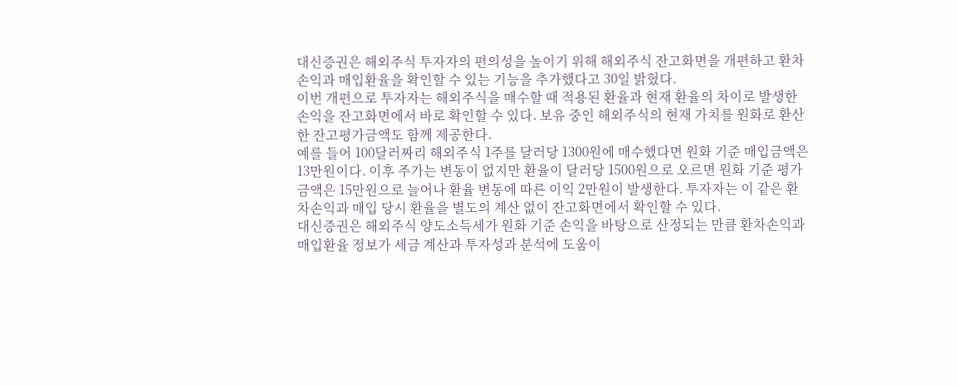대신증권은 해외주식 투자자의 편의성을 높이기 위해 해외주식 잔고화면을 개편하고 환차손익과 매입환율을 확인할 수 있는 기능을 추가했다고 30일 밝혔다.
이번 개편으로 투자자는 해외주식을 매수할 때 적용된 환율과 현재 환율의 차이로 발생한 손익을 잔고화면에서 바로 확인할 수 있다. 보유 중인 해외주식의 현재 가치를 원화로 환산한 잔고평가금액도 함께 제공한다.
예를 들어 100달러짜리 해외주식 1주를 달러당 1300원에 매수했다면 원화 기준 매입금액은 13만원이다. 이후 주가는 변동이 없지만 환율이 달러당 1500원으로 오르면 원화 기준 평가금액은 15만원으로 늘어나 환율 변동에 따른 이익 2만원이 발생한다. 투자자는 이 같은 환차손익과 매입 당시 환율을 별도의 계산 없이 잔고화면에서 확인할 수 있다.
대신증권은 해외주식 양도소득세가 원화 기준 손익을 바탕으로 산정되는 만큼 환차손익과 매입환율 정보가 세금 계산과 투자성과 분석에 도움이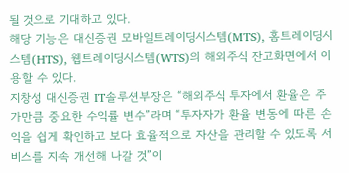될 것으로 기대하고 있다.
해당 기능은 대신증권 모바일트레이딩시스템(MTS), 홈트레이딩시스템(HTS), 웹트레이딩시스템(WTS)의 해외주식 잔고화면에서 이용할 수 있다.
지창성 대신증권 IT솔루션부장은 “해외주식 투자에서 환율은 주가만큼 중요한 수익률 변수”라며 “투자자가 환율 변동에 따른 손익을 쉽게 확인하고 보다 효율적으로 자산을 관리할 수 있도록 서비스를 지속 개선해 나갈 것”이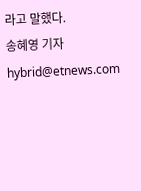라고 말했다.
송혜영 기자 hybrid@etnews.com